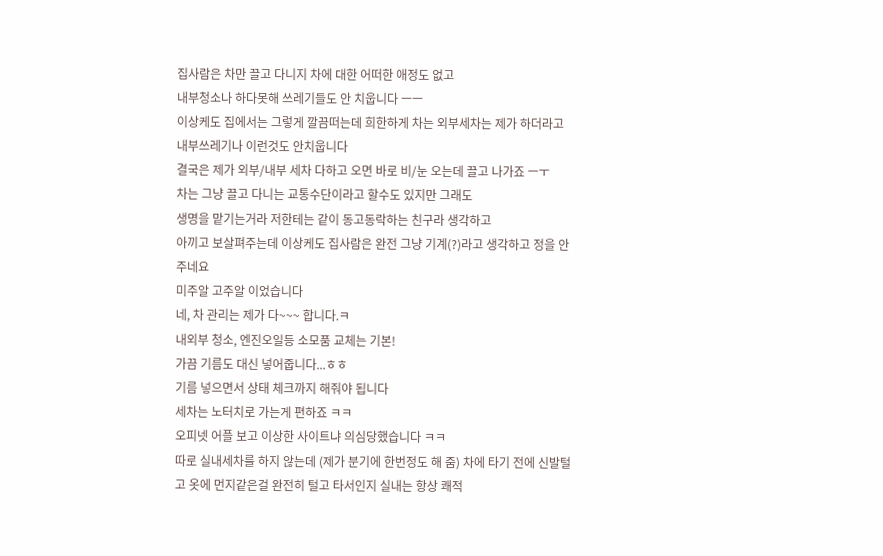집사람은 차만 끌고 다니지 차에 대한 어떠한 애정도 없고
내부청소나 하다못해 쓰레기들도 안 치웁니다 ㅡㅡ
이상케도 집에서는 그렇게 깔끔떠는데 희한하게 차는 외부세차는 제가 하더라고
내부쓰레기나 이런것도 안치웁니다
결국은 제가 외부/내부 세차 다하고 오면 바로 비/눈 오는데 끌고 나가죠 ㅡㅜ
차는 그냥 끌고 다니는 교통수단이라고 할수도 있지만 그래도
생명을 맡기는거라 저한테는 같이 동고동락하는 친구라 생각하고
아끼고 보살펴주는데 이상케도 집사람은 완전 그냥 기계(?)라고 생각하고 정을 안주네요
미주알 고주알 이었습니다
네, 차 관리는 제가 다~~~ 합니다.ㅋ
내외부 청소, 엔진오일등 소모품 교체는 기본!
가끔 기름도 대신 넣어줍니다...ㅎㅎ
기름 넣으면서 상태 체크까지 해줘야 됩니다
세차는 노터치로 가는게 편하죠 ㅋㅋ
오피넷 어플 보고 이상한 사이트냐 의심당했습니다 ㅋㅋ
따로 실내세차를 하지 않는데 (제가 분기에 한번정도 해 줌) 차에 타기 전에 신발털고 옷에 먼지같은걸 완전히 털고 타서인지 실내는 항상 쾌적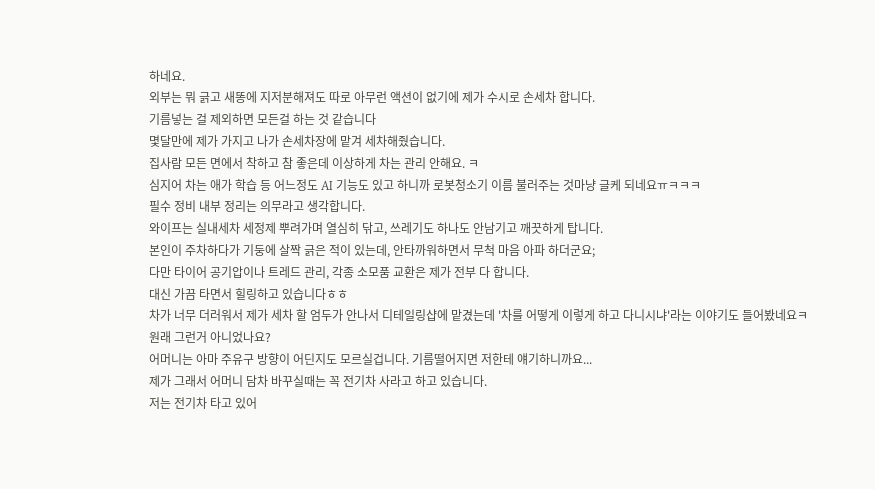하네요.
외부는 뭐 긁고 새똥에 지저분해져도 따로 아무런 액션이 없기에 제가 수시로 손세차 합니다.
기름넣는 걸 제외하면 모든걸 하는 것 같습니다
몇달만에 제가 가지고 나가 손세차장에 맡겨 세차해줬습니다.
집사람 모든 면에서 착하고 참 좋은데 이상하게 차는 관리 안해요. ㅋ
심지어 차는 애가 학습 등 어느정도 AI 기능도 있고 하니까 로봇청소기 이름 불러주는 것마냥 글케 되네요ㅠㅋㅋㅋ
필수 정비 내부 정리는 의무라고 생각합니다.
와이프는 실내세차 세정제 뿌려가며 열심히 닦고, 쓰레기도 하나도 안남기고 깨끗하게 탑니다.
본인이 주차하다가 기둥에 살짝 긁은 적이 있는데, 안타까워하면서 무척 마음 아파 하더군요;
다만 타이어 공기압이나 트레드 관리, 각종 소모품 교환은 제가 전부 다 합니다.
대신 가끔 타면서 힐링하고 있습니다ㅎㅎ
차가 너무 더러워서 제가 세차 할 엄두가 안나서 디테일링샵에 맡겼는데 '차를 어떻게 이렇게 하고 다니시냐'라는 이야기도 들어봤네요ㅋ
원래 그런거 아니었나요?
어머니는 아마 주유구 방향이 어딘지도 모르실겁니다. 기름떨어지면 저한테 얘기하니까요...
제가 그래서 어머니 담차 바꾸실때는 꼭 전기차 사라고 하고 있습니다.
저는 전기차 타고 있어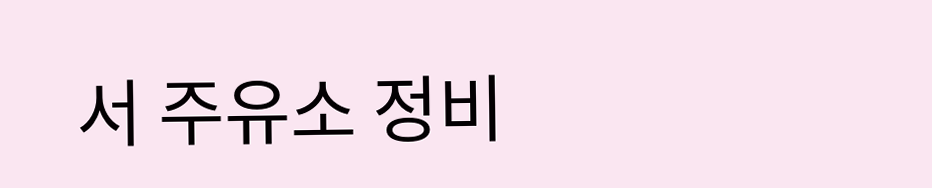서 주유소 정비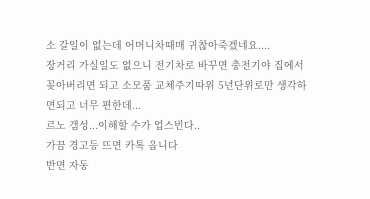소 갈일이 없는데 어머니차때매 귀찮아죽겠네요....
장거리 가실일도 없으니 전기차로 바꾸면 충전기야 집에서 꽂아버리면 되고 소모품 교체주기따위 5년단위로만 생각하면되고 너무 편한데...
르노 갬성...이해할 수가 업스빈다..
가끔 경고등 뜨면 카톡 옵니다
반면 자동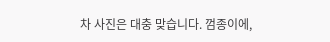차 사진은 대충 맞습니다. 껌종이에,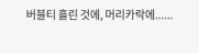버블티 흘린 것에, 머리카락에......